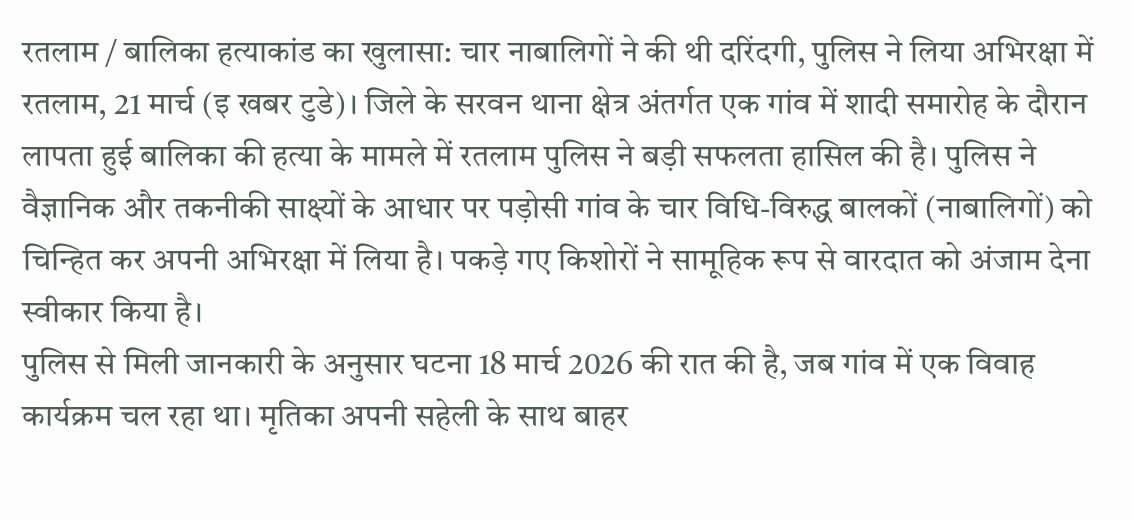रतलाम / बालिका हत्याकांड का खुलासा: चार नाबालिगों ने की थी दरिंदगी, पुलिस ने लिया अभिरक्षा में
रतलाम, 21 मार्च (इ खबर टुडे)। जिले के सरवन थाना क्षेत्र अंतर्गत एक गांव में शादी समारोह के दौरान लापता हुई बालिका की हत्या के मामले में रतलाम पुलिस ने बड़ी सफलता हासिल की है। पुलिस ने वैज्ञानिक और तकनीकी साक्ष्यों के आधार पर पड़ोसी गांव के चार विधि-विरुद्ध बालकों (नाबालिगों) को चिन्हित कर अपनी अभिरक्षा में लिया है। पकड़े गए किशोरों ने सामूहिक रूप से वारदात को अंजाम देना स्वीकार किया है।
पुलिस से मिली जानकारी के अनुसार घटना 18 मार्च 2026 की रात की है, जब गांव में एक विवाह कार्यक्रम चल रहा था। मृतिका अपनी सहेली के साथ बाहर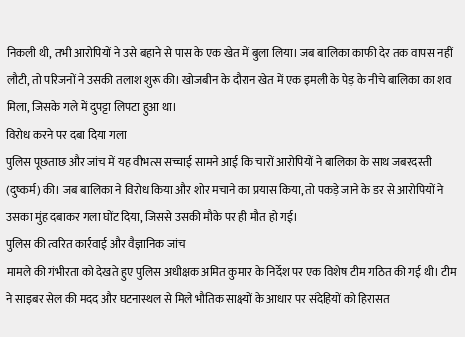निकली थी, तभी आरोपियों ने उसे बहाने से पास के एक खेत में बुला लिया। जब बालिका काफी देर तक वापस नहीं लौटी, तो परिजनों ने उसकी तलाश शुरू की। खोजबीन के दौरान खेत में एक इमली के पेड़ के नीचे बालिका का शव मिला, जिसके गले में दुपट्टा लिपटा हुआ था।
विरोध करने पर दबा दिया गला
पुलिस पूछताछ और जांच में यह वीभत्स सच्चाई सामने आई कि चारों आरोपियों ने बालिका के साथ जबरदस्ती (दुष्कर्म) की। जब बालिका ने विरोध किया और शोर मचाने का प्रयास किया, तो पकड़े जाने के डर से आरोपियों ने उसका मुंह दबाकर गला घोंट दिया, जिससे उसकी मौके पर ही मौत हो गई।
पुलिस की त्वरित कार्रवाई और वैज्ञानिक जांच
मामले की गंभीरता को देखते हुए पुलिस अधीक्षक अमित कुमार के निर्देश पर एक विशेष टीम गठित की गई थी। टीम ने साइबर सेल की मदद और घटनास्थल से मिले भौतिक साक्ष्यों के आधार पर संदेहियों को हिरासत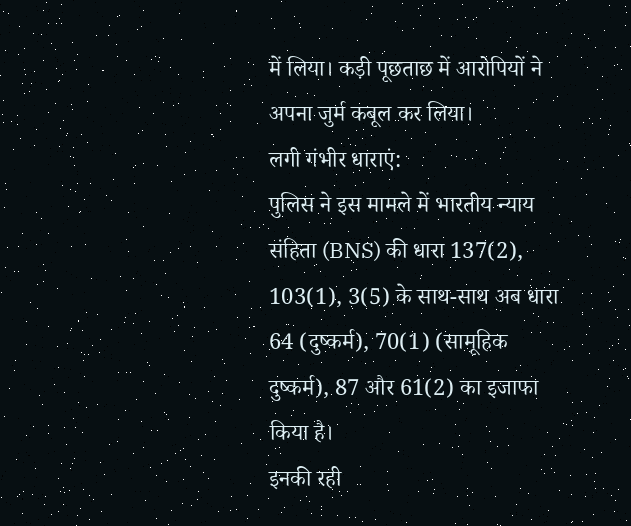में लिया। कड़ी पूछताछ में आरोपियों ने अपना जुर्म कबूल कर लिया।
लगी गंभीर धाराएं:
पुलिस ने इस मामले में भारतीय न्याय संहिता (BNS) की धारा 137(2), 103(1), 3(5) के साथ-साथ अब धारा 64 (दुष्कर्म), 70(1) (सामूहिक दुष्कर्म), 87 और 61(2) का इजाफा किया है।
इनकी रही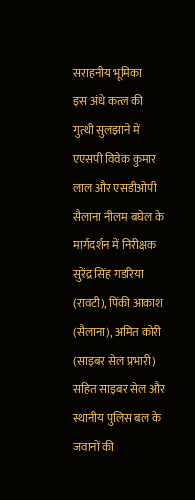सराहनीय भूमिका
इस अंधे कत्ल की गुत्थी सुलझाने में एएसपी विवेक कुमार लाल और एसडीओपी सैलाना नीलम बघेल के मार्गदर्शन में निरीक्षक सुरेंद्र सिंह गडरिया (रावटी), पिंकी आकाश (सैलाना), अमित कोरी (साइबर सेल प्रभारी) सहित साइबर सेल और स्थानीय पुलिस बल के जवानों की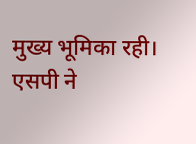मुख्य भूमिका रही। एसपी ने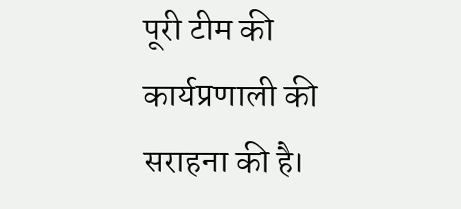पूरी टीम की कार्यप्रणाली की सराहना की है।